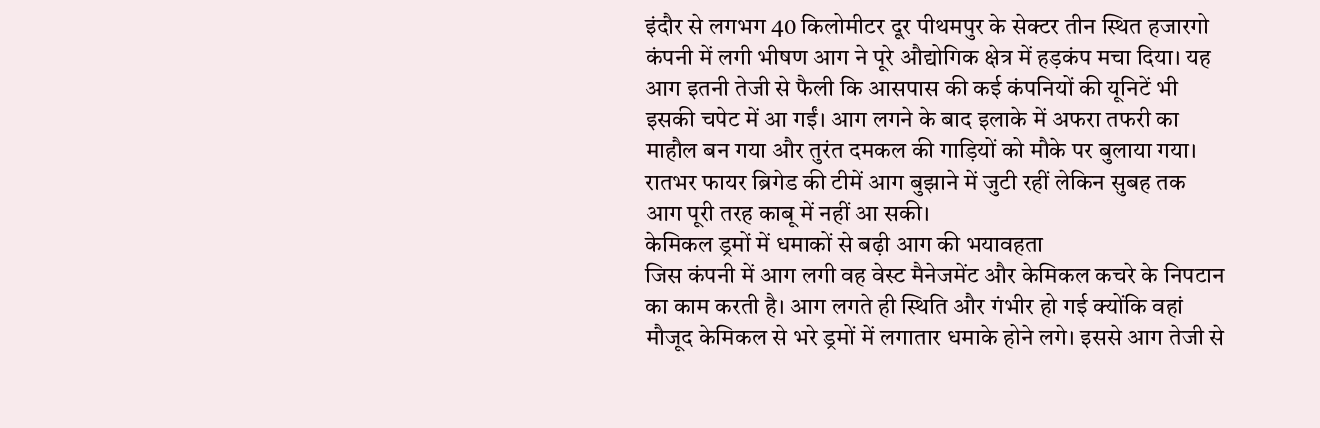इंदौर से लगभग 40 किलोमीटर दूर पीथमपुर के सेक्टर तीन स्थित हजारगो कंपनी में लगी भीषण आग ने पूरे औद्योगिक क्षेत्र में हड़कंप मचा दिया। यह आग इतनी तेजी से फैली कि आसपास की कई कंपनियों की यूनिटें भी इसकी चपेट में आ गईं। आग लगने के बाद इलाके में अफरा तफरी का माहौल बन गया और तुरंत दमकल की गाड़ियों को मौके पर बुलाया गया। रातभर फायर ब्रिगेड की टीमें आग बुझाने में जुटी रहीं लेकिन सुबह तक आग पूरी तरह काबू में नहीं आ सकी।
केमिकल ड्रमों में धमाकों से बढ़ी आग की भयावहता
जिस कंपनी में आग लगी वह वेस्ट मैनेजमेंट और केमिकल कचरे के निपटान का काम करती है। आग लगते ही स्थिति और गंभीर हो गई क्योंकि वहां मौजूद केमिकल से भरे ड्रमों में लगातार धमाके होने लगे। इससे आग तेजी से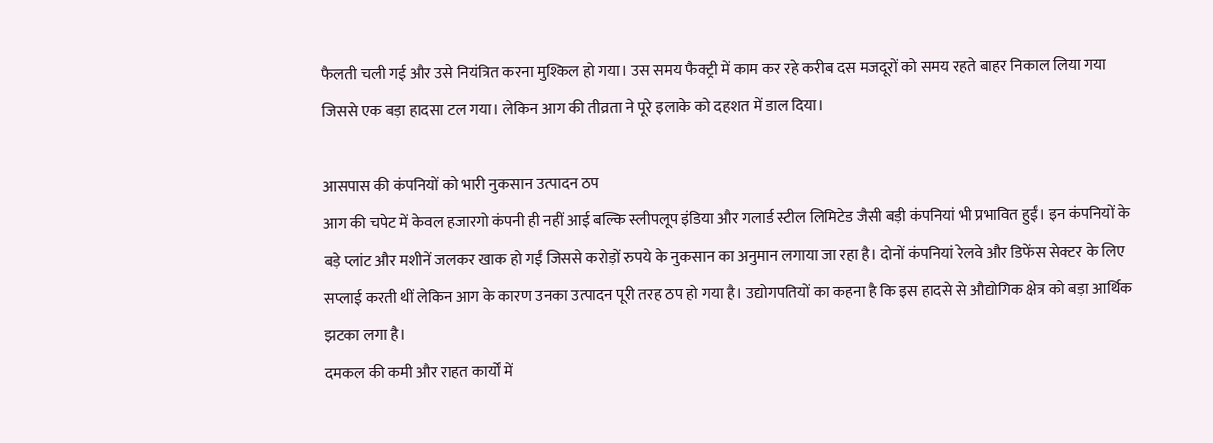फैलती चली गई और उसे नियंत्रित करना मुश्किल हो गया। उस समय फैक्ट्री में काम कर रहे करीब दस मजदूरों को समय रहते बाहर निकाल लिया गया जिससे एक बड़ा हादसा टल गया। लेकिन आग की तीव्रता ने पूरे इलाके को दहशत में डाल दिया।

आसपास की कंपनियों को भारी नुकसान उत्पादन ठप
आग की चपेट में केवल हजारगो कंपनी ही नहीं आई बल्कि स्लीपलूप इंडिया और गलार्ड स्टील लिमिटेड जैसी बड़ी कंपनियां भी प्रभावित हुईं। इन कंपनियों के बड़े प्लांट और मशीनें जलकर खाक हो गईं जिससे करोड़ों रुपये के नुकसान का अनुमान लगाया जा रहा है। दोनों कंपनियां रेलवे और डिफेंस सेक्टर के लिए सप्लाई करती थीं लेकिन आग के कारण उनका उत्पादन पूरी तरह ठप हो गया है। उद्योगपतियों का कहना है कि इस हादसे से औद्योगिक क्षेत्र को बड़ा आर्थिक झटका लगा है।
दमकल की कमी और राहत कार्यों में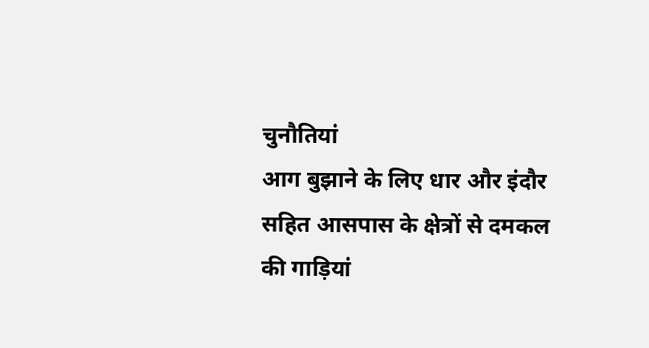चुनौतियां
आग बुझाने के लिए धार और इंदौर सहित आसपास के क्षेत्रों से दमकल की गाड़ियां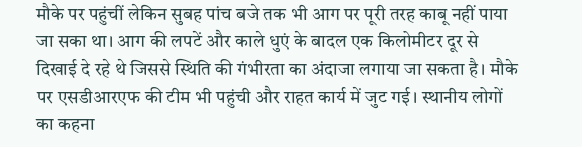मौके पर पहुंचीं लेकिन सुबह पांच बजे तक भी आग पर पूरी तरह काबू नहीं पाया जा सका था। आग की लपटें और काले धुएं के बादल एक किलोमीटर दूर से दिखाई दे रहे थे जिससे स्थिति की गंभीरता का अंदाजा लगाया जा सकता है। मौके पर एसडीआरएफ की टीम भी पहुंची और राहत कार्य में जुट गई। स्थानीय लोगों का कहना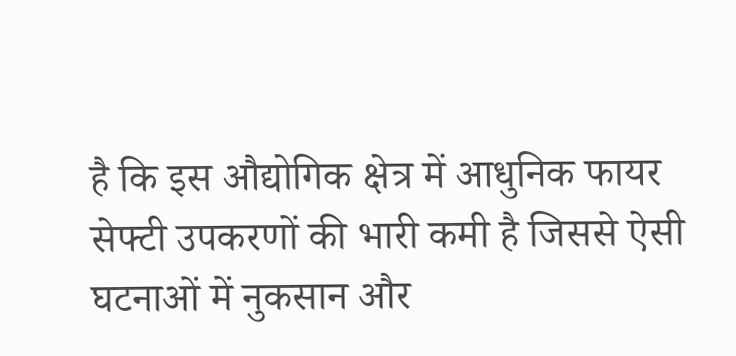है कि इस औद्योगिक क्षेत्र में आधुनिक फायर सेफ्टी उपकरणों की भारी कमी है जिससे ऐसी घटनाओं में नुकसान और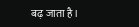बढ़ जाता है।